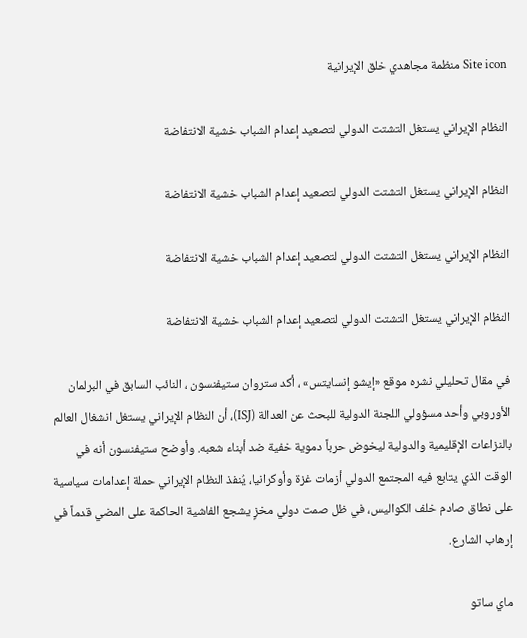Site icon منظمة مجاهدي خلق الإيرانية

النظام الإيراني يستغل التشتت الدولي لتصعيد إعدام الشباب خشية الانتفاضة

النظام الإيراني يستغل التشتت الدولي لتصعيد إعدام الشباب خشية الانتفاضة

النظام الإيراني يستغل التشتت الدولي لتصعيد إعدام الشباب خشية الانتفاضة

النظام الإيراني يستغل التشتت الدولي لتصعيد إعدام الشباب خشية الانتفاضة

في مقال تحليلي نشره موقع «إيشو إنسايتس» ، أكد ستروان ستيفنسون ، النائب السابق في البرلمان الأوروبي وأحد مسؤولي اللجنة الدولية للبحث عن العدالة (ISJ)، أن النظام الإيراني يستغل انشغال العالم بالنزاعات الإقليمية والدولية ليخوض حرباً دموية خفية ضد أبناء شعبه. وأوضح ستيفنسون أنه في الوقت الذي يتابع فيه المجتمع الدولي أزمات غزة وأوكرانيا، يُنفذ النظام الإيراني حملة إعدامات سياسية على نطاق صادم خلف الكواليس، في ظل صمت دولي مخزٍ يشجع الفاشية الحاكمة على المضي قدماً في إرهاب الشارع.

ماي ساتو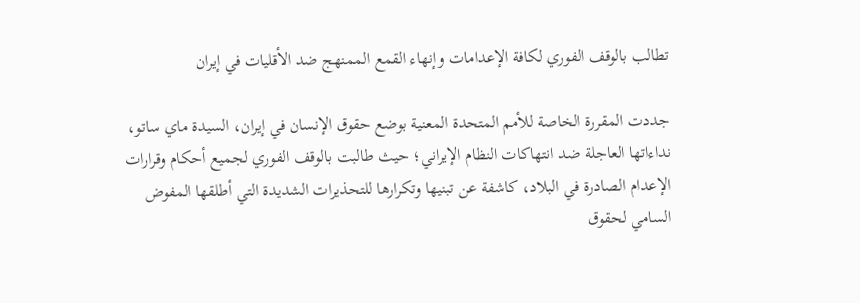تطالب بالوقف الفوري لكافة الإعدامات وإنهاء القمع الممنهج ضد الأقليات في إيران

جددت المقررة الخاصة للأمم المتحدة المعنية بوضع حقوق الإنسان في إيران، السيدة ماي ساتو، نداءاتها العاجلة ضد انتهاكات النظام الإيراني؛ حيث طالبت بالوقف الفوري لجميع أحكام وقرارات الإعدام الصادرة في البلاد، كاشفة عن تبنيها وتكرارها للتحذيرات الشديدة التي أطلقها المفوض السامي لحقوق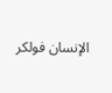الإنسان فولكر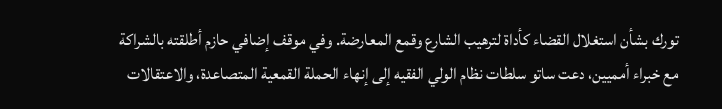تورك بشأن استغلال القضاء كأداة لترهيب الشارع وقمع المعارضة. وفي موقف إضافي حازم أطلقته بالشراكة مع خبراء أمميين، دعت ساتو سلطات نظام الولي الفقيه إلى إنهاء الحملة القمعية المتصاعدة، والاعتقالات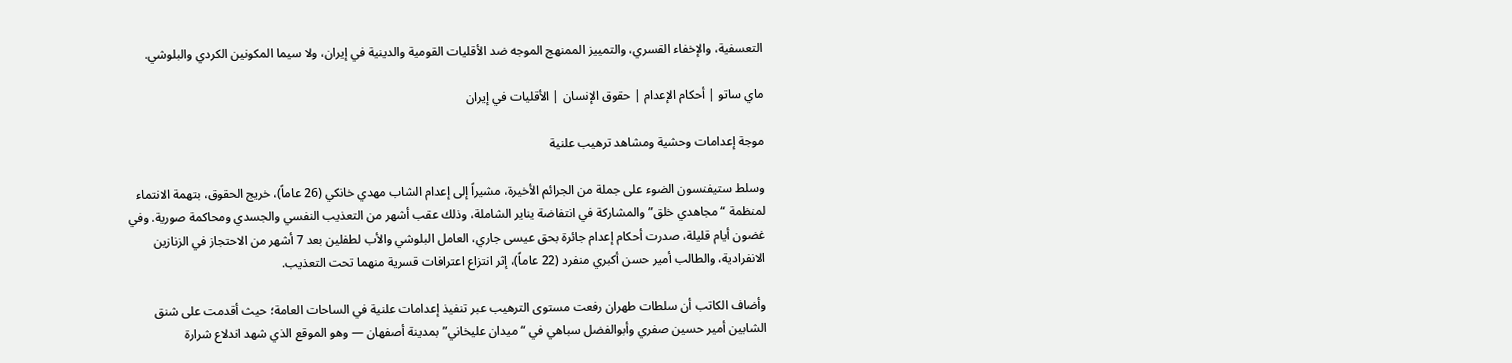التعسفية، والإخفاء القسري، والتمييز الممنهج الموجه ضد الأقليات القومية والدينية في إيران، ولا سيما المكونين الكردي والبلوشي.

ماي ساتو | أحكام الإعدام | حقوق الإنسان | الأقليات في إيران

موجة إعدامات وحشية ومشاهد ترهيب علنية

وسلط ستيفنسون الضوء على جملة من الجرائم الأخيرة، مشيراً إلى إعدام الشاب مهدي خانكي (26 عاماً)، خريج الحقوق، بتهمة الانتماء لمنظمة “مجاهدي خلق” والمشاركة في انتفاضة يناير الشاملة، وذلك عقب أشهر من التعذيب النفسي والجسدي ومحاكمة صورية. وفي غضون أيام قليلة، صدرت أحكام إعدام جائرة بحق عيسى جاري، العامل البلوشي والأب لطفلين بعد 7 أشهر من الاحتجاز في الزنازين الانفرادية، والطالب أمير حسن أكبري منفرد (22 عاماً)، إثر انتزاع اعترافات قسرية منهما تحت التعذيب.

وأضاف الكاتب أن سلطات طهران رفعت مستوى الترهيب عبر تنفيذ إعدامات علنية في الساحات العامة؛ حيث أقدمت على شنق الشابين أمير حسين صفري وأبوالفضل سباهي في “ميدان عليخاني” بمدينة أصفهان — وهو الموقع الذي شهد اندلاع شرارة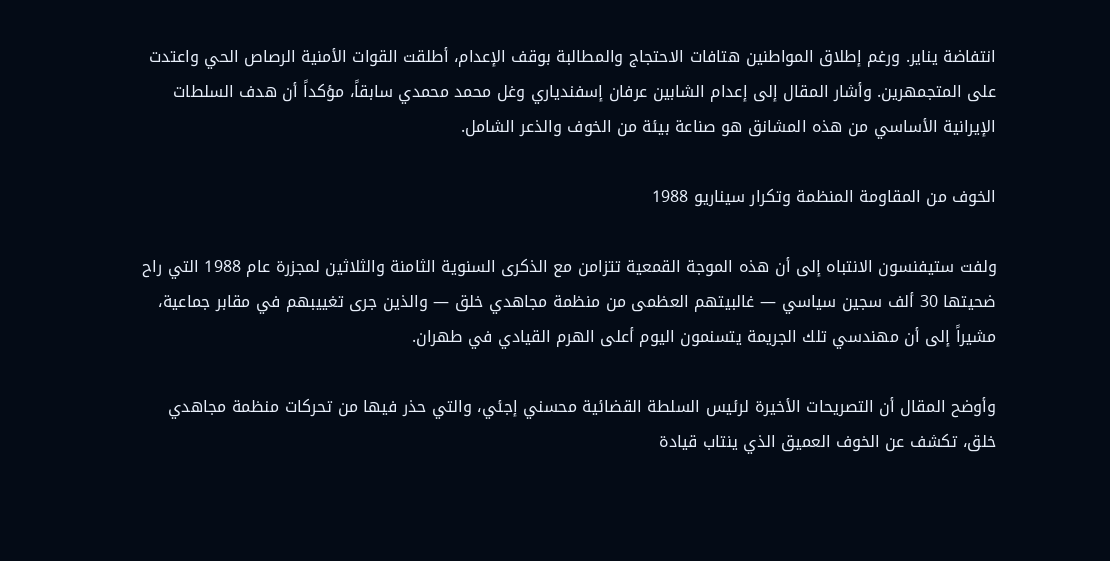انتفاضة يناير. ورغم إطلاق المواطنين هتافات الاحتجاج والمطالبة بوقف الإعدام، أطلقت القوات الأمنية الرصاص الحي واعتدت على المتجمهرين. وأشار المقال إلى إعدام الشابين عرفان إسفندياري وغل محمد محمدي سابقاً، مؤكداً أن هدف السلطات الإيرانية الأساسي من هذه المشانق هو صناعة بيئة من الخوف والذعر الشامل.

الخوف من المقاومة المنظمة وتكرار سيناريو 1988

ولفت ستيفنسون الانتباه إلى أن هذه الموجة القمعية تتزامن مع الذكرى السنوية الثامنة والثلاثين لمجزرة عام 1988 التي راح ضحيتها 30 ألف سجين سياسي — غالبيتهم العظمى من منظمة مجاهدي خلق — والذين جرى تغييبهم في مقابر جماعية، مشيراً إلى أن مهندسي تلك الجريمة يتسنمون اليوم أعلى الهرم القيادي في طهران.

وأوضح المقال أن التصريحات الأخيرة لرئيس السلطة القضائية محسني إجئي، والتي حذر فيها من تحركات منظمة مجاهدي خلق، تكشف عن الخوف العميق الذي ينتاب قيادة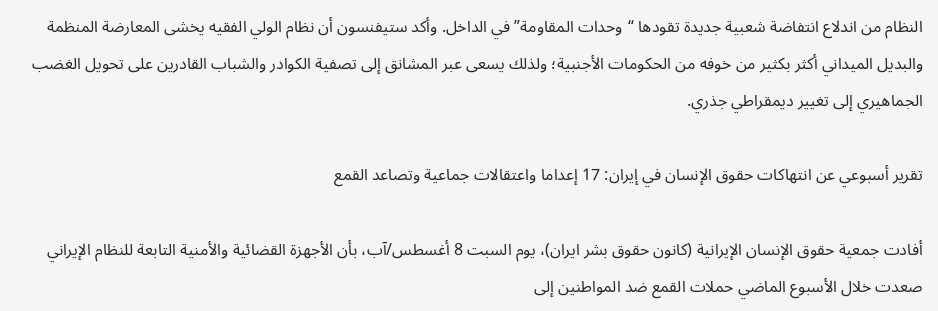النظام من اندلاع انتفاضة شعبية جديدة تقودها “وحدات المقاومة” في الداخل. وأكد ستيفنسون أن نظام الولي الفقيه يخشى المعارضة المنظمة والبديل الميداني أكثر بكثير من خوفه من الحكومات الأجنبية؛ ولذلك يسعى عبر المشانق إلى تصفية الكوادر والشباب القادرين على تحويل الغضب الجماهيري إلى تغيير ديمقراطي جذري.

تقرير أسبوعي عن انتهاكات حقوق الإنسان في إيران: 17 إعداما واعتقالات جماعية وتصاعد القمع

أفادت جمعية حقوق الإنسان الإيرانية (كانون حقوق بشر ايران)، يوم السبت 8 أغسطس/آب، بأن الأجهزة القضائية والأمنية التابعة للنظام الإيراني صعدت خلال الأسبوع الماضي حملات القمع ضد المواطنين إلى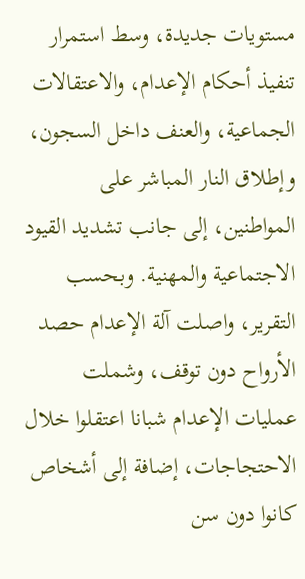مستويات جديدة، وسط استمرار تنفيذ أحكام الإعدام، والاعتقالات الجماعية، والعنف داخل السجون، وإطلاق النار المباشر على المواطنين، إلى جانب تشديد القيود الاجتماعية والمهنية. وبحسب التقرير، واصلت آلة الإعدام حصد الأرواح دون توقف، وشملت عمليات الإعدام شبانا اعتقلوا خلال الاحتجاجات، إضافة إلى أشخاص كانوا دون سن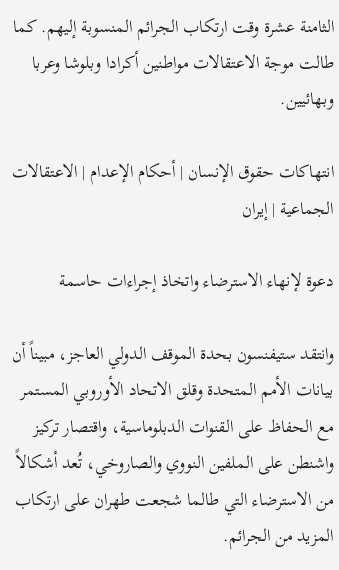الثامنة عشرة وقت ارتكاب الجرائم المنسوبة إليهم. كما طالت موجة الاعتقالات مواطنين أكرادا وبلوشا وعربا وبهائيين.

انتهاكات حقوق الإنسان | أحكام الإعدام | الاعتقالات الجماعية | إيران

دعوة لإنهاء الاسترضاء واتخاذ إجراءات حاسمة

وانتقد ستيفنسون بحدة الموقف الدولي العاجز، مبيناً أن بيانات الأمم المتحدة وقلق الاتحاد الأوروبي المستمر مع الحفاظ على القنوات الدبلوماسية، واقتصار تركيز واشنطن على الملفين النووي والصاروخي، تُعد أشكالاً من الاسترضاء التي طالما شجعت طهران على ارتكاب المزيد من الجرائم.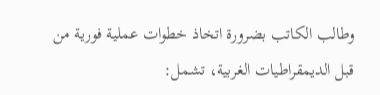وطالب الكاتب بضرورة اتخاذ خطوات عملية فورية من قبل الديمقراطيات الغربية، تشمل: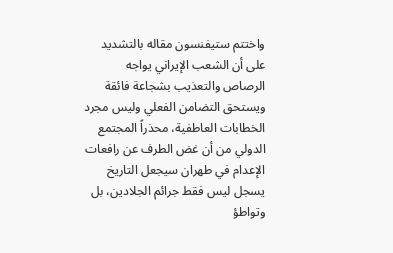واختتم ستيفنسون مقاله بالتشديد على أن الشعب الإيراني يواجه الرصاص والتعذيب بشجاعة فائقة ويستحق التضامن الفعلي وليس مجرد الخطابات العاطفية، محذراً المجتمع الدولي من أن غض الطرف عن رافعات الإعدام في طهران سيجعل التاريخ يسجل ليس فقط جرائم الجلادين، بل وتواطؤ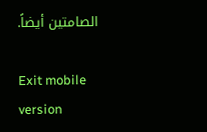الصامتين أيضاً.

Exit mobile version